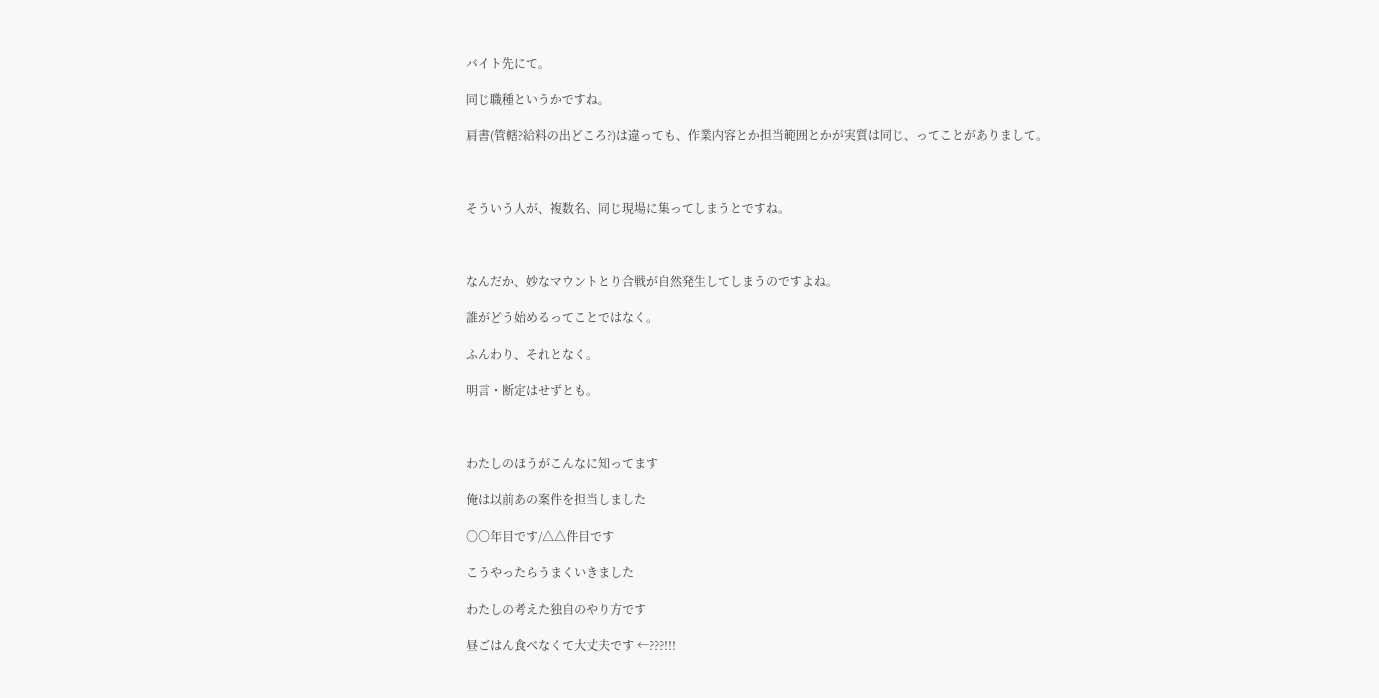バイト先にて。

同じ職種というかですね。

肩書(管轄?給料の出どころ?)は違っても、作業内容とか担当範囲とかが実質は同じ、ってことがありまして。



そういう人が、複数名、同じ現場に集ってしまうとですね。



なんだか、妙なマウントとり合戦が自然発生してしまうのですよね。

誰がどう始めるってことではなく。

ふんわり、それとなく。

明言・断定はせずとも。



わたしのほうがこんなに知ってます

俺は以前あの案件を担当しました

〇〇年目です/△△件目です

こうやったらうまくいきました

わたしの考えた独自のやり方です

昼ごはん食べなくて大丈夫です ←???!!!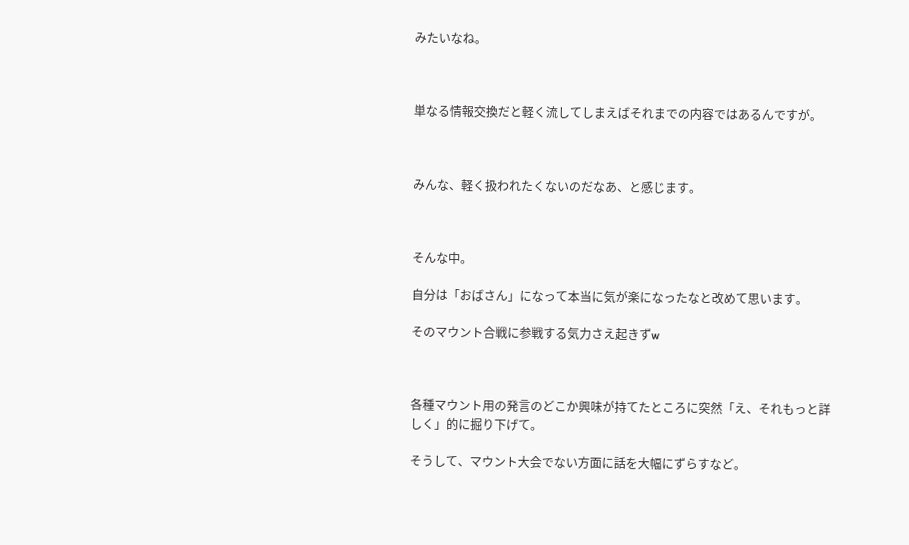みたいなね。



単なる情報交換だと軽く流してしまえばそれまでの内容ではあるんですが。



みんな、軽く扱われたくないのだなあ、と感じます。



そんな中。

自分は「おばさん」になって本当に気が楽になったなと改めて思います。

そのマウント合戦に参戦する気力さえ起きずw



各種マウント用の発言のどこか興味が持てたところに突然「え、それもっと詳しく」的に掘り下げて。

そうして、マウント大会でない方面に話を大幅にずらすなど。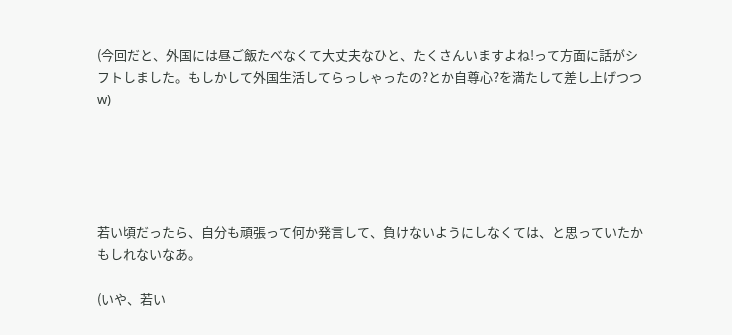(今回だと、外国には昼ご飯たべなくて大丈夫なひと、たくさんいますよね!って方面に話がシフトしました。もしかして外国生活してらっしゃったの?とか自尊心?を満たして差し上げつつw)





若い頃だったら、自分も頑張って何か発言して、負けないようにしなくては、と思っていたかもしれないなあ。

(いや、若い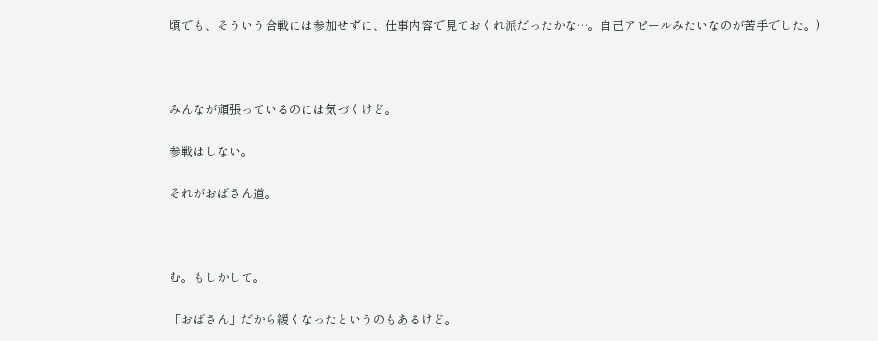頃でも、そういう合戦には参加せずに、仕事内容で見ておくれ派だったかな…。自己アピールみたいなのが苦手でした。)



みんなが頑張っているのには気づくけど。

参戦はしない。

それがおばさん道。



む。もしかして。

「おばさん」だから緩くなったというのもあるけど。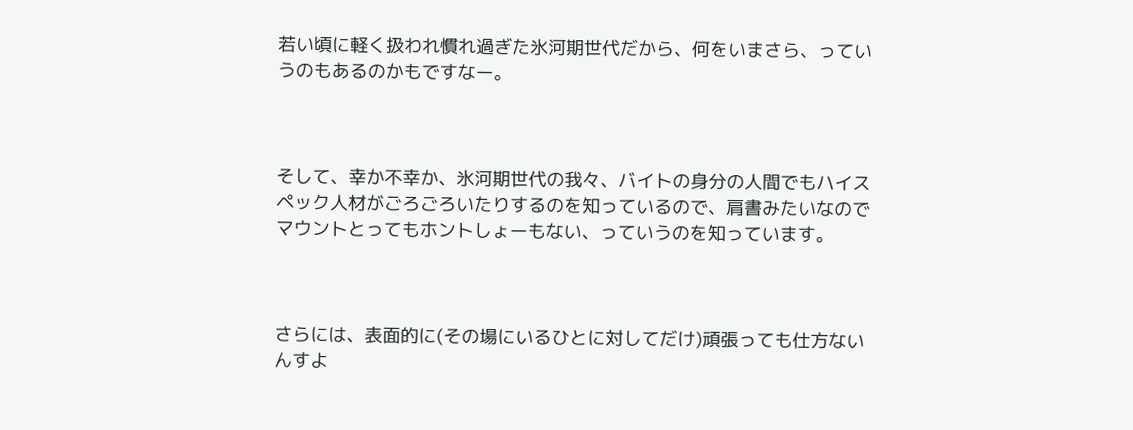若い頃に軽く扱われ慣れ過ぎた氷河期世代だから、何をいまさら、っていうのもあるのかもですなー。



そして、幸か不幸か、氷河期世代の我々、バイトの身分の人間でもハイスペック人材がごろごろいたりするのを知っているので、肩書みたいなのでマウントとってもホントしょーもない、っていうのを知っています。



さらには、表面的に(その場にいるひとに対してだけ)頑張っても仕方ないんすよ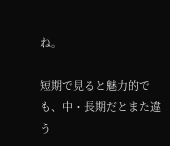ね。

短期で見ると魅力的でも、中・長期だとまた違う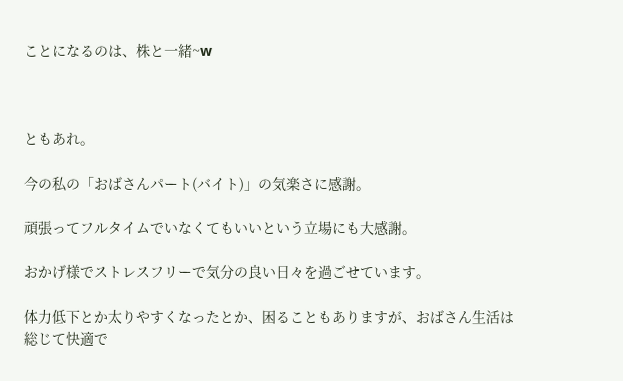ことになるのは、株と一緒~w



ともあれ。

今の私の「おばさんパート(バイト)」の気楽さに感謝。

頑張ってフルタイムでいなくてもいいという立場にも大感謝。

おかげ様でストレスフリーで気分の良い日々を過ごせています。

体力低下とか太りやすくなったとか、困ることもありますが、おばさん生活は総じて快適で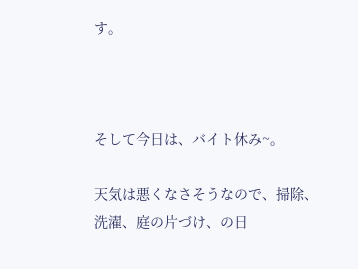す。



そして今日は、バイト休み~。

天気は悪くなさそうなので、掃除、洗濯、庭の片づけ、の日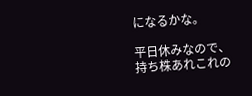になるかな。

平日休みなので、持ち株あれこれの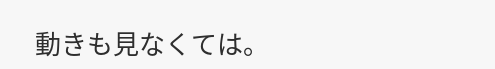動きも見なくては。